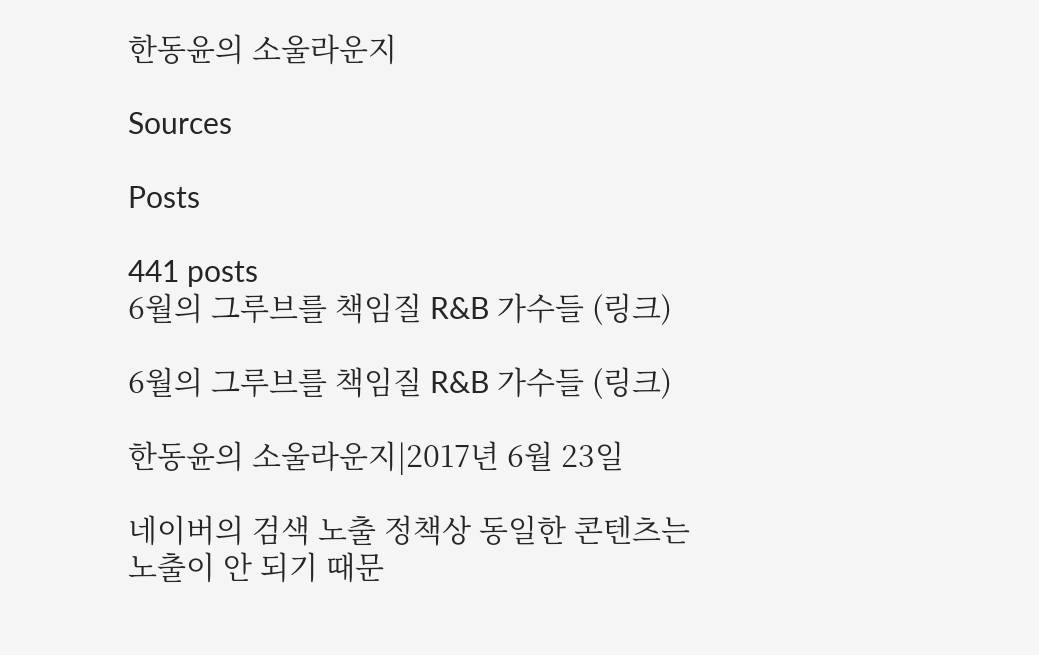한동윤의 소울라운지

Sources

Posts

441 posts
6월의 그루브를 책임질 R&B 가수들 (링크)

6월의 그루브를 책임질 R&B 가수들 (링크)

한동윤의 소울라운지|2017년 6월 23일

네이버의 검색 노출 정책상 동일한 콘텐츠는 노출이 안 되기 때문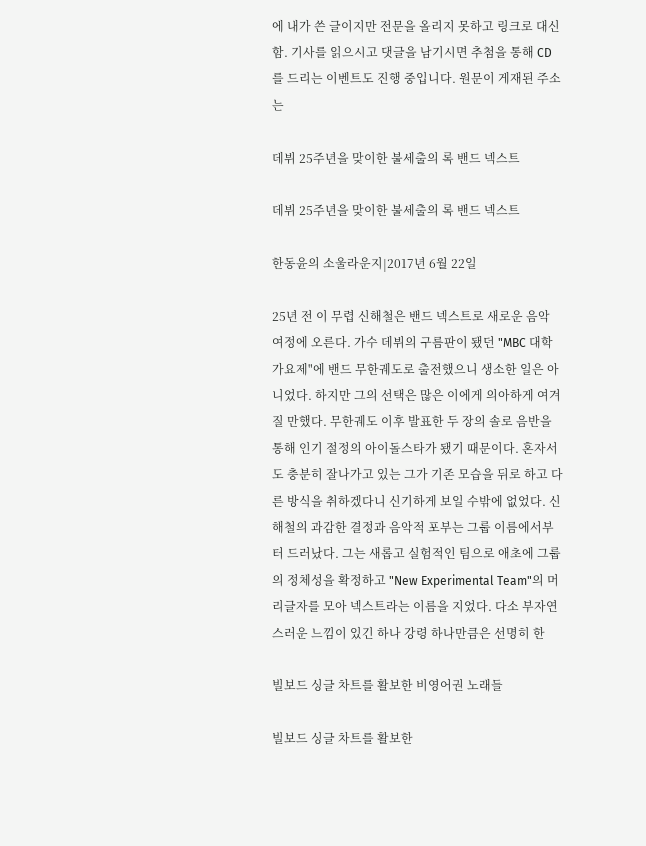에 내가 쓴 글이지만 전문을 올리지 못하고 링크로 대신함. 기사를 읽으시고 댓글을 남기시면 추첨을 통해 CD를 드리는 이벤트도 진행 중입니다. 원문이 게재된 주소는

데뷔 25주년을 맞이한 불세출의 록 밴드 넥스트

데뷔 25주년을 맞이한 불세출의 록 밴드 넥스트

한동윤의 소울라운지|2017년 6월 22일

25년 전 이 무렵 신해철은 밴드 넥스트로 새로운 음악 여정에 오른다. 가수 데뷔의 구름판이 됐던 "MBC 대학가요제"에 밴드 무한궤도로 출전했으니 생소한 일은 아니었다. 하지만 그의 선택은 많은 이에게 의아하게 여겨질 만했다. 무한궤도 이후 발표한 두 장의 솔로 음반을 통해 인기 절정의 아이돌스타가 됐기 때문이다. 혼자서도 충분히 잘나가고 있는 그가 기존 모습을 뒤로 하고 다른 방식을 취하겠다니 신기하게 보일 수밖에 없었다. 신해철의 과감한 결정과 음악적 포부는 그룹 이름에서부터 드러났다. 그는 새롭고 실험적인 팀으로 애초에 그룹의 정체성을 확정하고 "New Experimental Team"의 머리글자를 모아 넥스트라는 이름을 지었다. 다소 부자연스러운 느낌이 있긴 하나 강령 하나만큼은 선명히 한

빌보드 싱글 차트를 활보한 비영어권 노래들

빌보드 싱글 차트를 활보한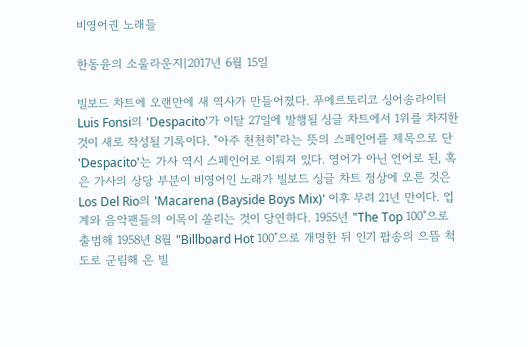비영어권 노래들

한동윤의 소울라운지|2017년 6월 15일

빌보드 차트에 오랜만에 새 역사가 만들어졌다. 푸에르토리코 싱어송라이터 Luis Fonsi의 'Despacito'가 이달 27일에 발행될 싱글 차트에서 1위를 차지한 것이 새로 작성될 기록이다. "아주 천천히"라는 뜻의 스페인어를 제목으로 단 'Despacito'는 가사 역시 스페인어로 이뤄져 있다. 영어가 아닌 언어로 된, 혹은 가사의 상당 부분이 비영어인 노래가 빌보드 싱글 차트 정상에 오른 것은 Los Del Rio의 'Macarena (Bayside Boys Mix)' 이후 무려 21년 만이다. 업계와 음악팬들의 이목이 쏠리는 것이 당연하다. 1955년 "The Top 100"으로 출범해 1958년 8월 "Billboard Hot 100"으로 개명한 뒤 인기 팝송의 으뜸 척도로 군림해 온 빌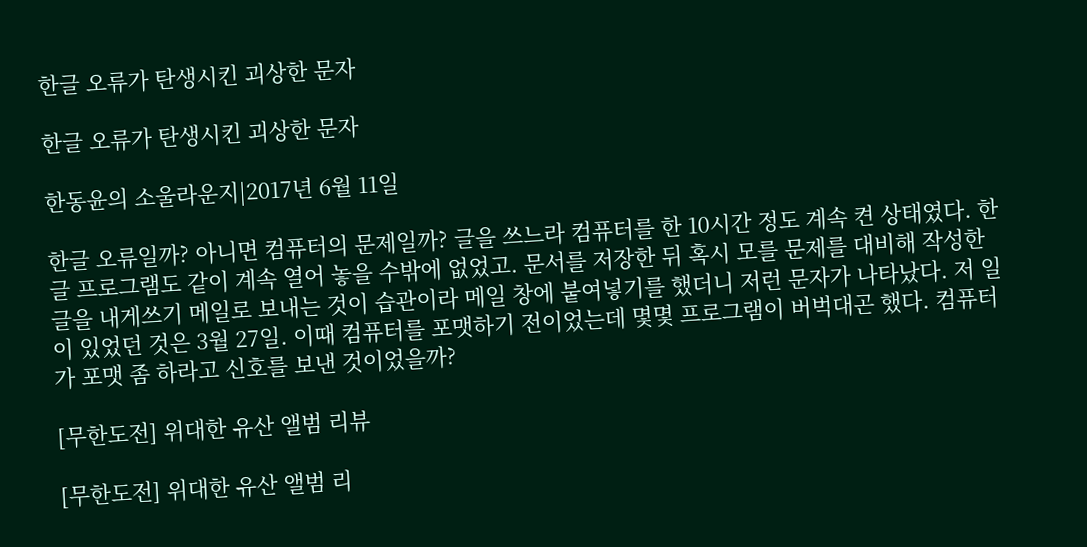한글 오류가 탄생시킨 괴상한 문자

한글 오류가 탄생시킨 괴상한 문자

한동윤의 소울라운지|2017년 6월 11일

한글 오류일까? 아니면 컴퓨터의 문제일까? 글을 쓰느라 컴퓨터를 한 10시간 정도 계속 켠 상태였다. 한글 프로그램도 같이 계속 열어 놓을 수밖에 없었고. 문서를 저장한 뒤 혹시 모를 문제를 대비해 작성한 글을 내게쓰기 메일로 보내는 것이 습관이라 메일 창에 붙여넣기를 했더니 저런 문자가 나타났다. 저 일이 있었던 것은 3월 27일. 이때 컴퓨터를 포맷하기 전이었는데 몇몇 프로그램이 버벅대곤 했다. 컴퓨터가 포맷 좀 하라고 신호를 보낸 것이었을까?

[무한도전] 위대한 유산 앨범 리뷰

[무한도전] 위대한 유산 앨범 리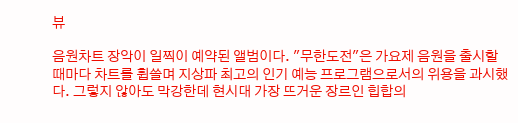뷰

음원차트 장악이 일찍이 예약된 앨범이다. "무한도전"은 가요제 음원을 출시할 때마다 차트를 휩쓸며 지상파 최고의 인기 예능 프로그램으로서의 위용을 과시했다. 그렇지 않아도 막강한데 현시대 가장 뜨거운 장르인 힙합의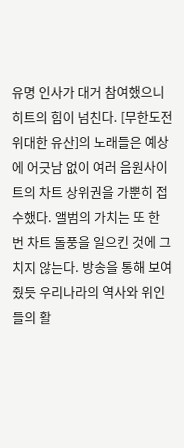유명 인사가 대거 참여했으니 히트의 힘이 넘친다. [무한도전 위대한 유산]의 노래들은 예상에 어긋남 없이 여러 음원사이트의 차트 상위권을 가뿐히 접수했다. 앨범의 가치는 또 한 번 차트 돌풍을 일으킨 것에 그치지 않는다. 방송을 통해 보여 줬듯 우리나라의 역사와 위인들의 활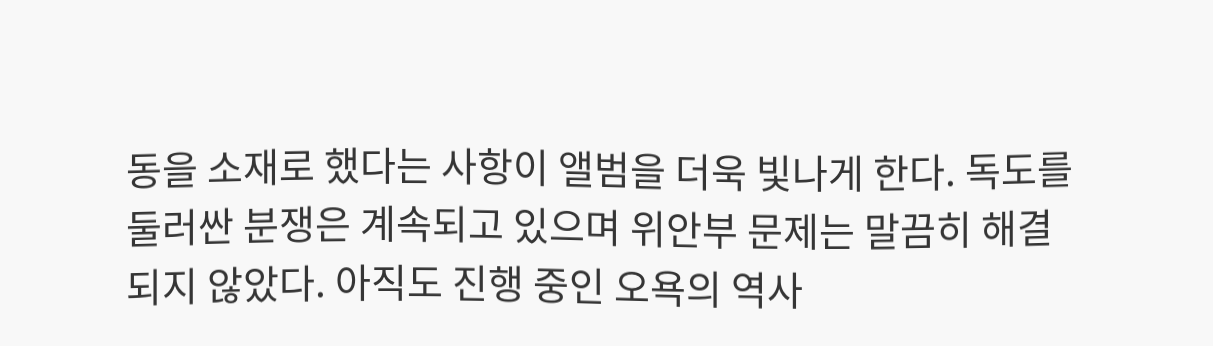동을 소재로 했다는 사항이 앨범을 더욱 빛나게 한다. 독도를 둘러싼 분쟁은 계속되고 있으며 위안부 문제는 말끔히 해결되지 않았다. 아직도 진행 중인 오욕의 역사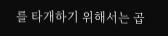를 타개하기 위해서는 곱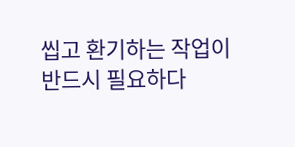씹고 환기하는 작업이 반드시 필요하다